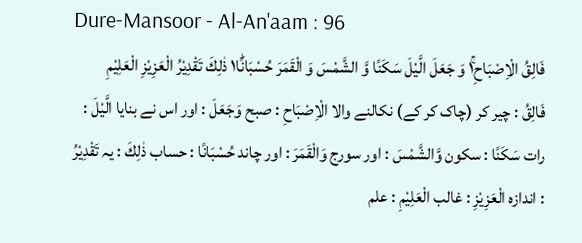Dure-Mansoor - Al-An'aam : 96
فَالِقُ الْاِصْبَاحِ١ۚ وَ جَعَلَ الَّیْلَ سَكَنًا وَّ الشَّمْسَ وَ الْقَمَرَ حُسْبَانًا١ؕ ذٰلِكَ تَقْدِیْرُ الْعَزِیْزِ الْعَلِیْمِ
فَالِقُ : چیر کر (چاک کر کے) نکالنے والا الْاِصْبَاحِ : صبح وَجَعَلَ : اور اس نے بنایا الَّيْلَ : رات سَكَنًا : سکون وَّالشَّمْسَ : اور سورج وَالْقَمَرَ : اور چاند حُسْبَانًا : حساب ذٰلِكَ : یہ تَقْدِيْرُ : اندازہ الْعَزِيْزِ : غالب الْعَلِيْمِ : علم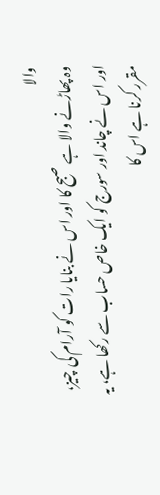والا
وہ پھاڑنے والا ہے صبح کا اور اس نے بنایا رات کو آرام کی چیز، اور اس نے چاند اور سورج کو ایک خاص حساب سے رکھا ہے، یہ مقرر کرنا ہے اس کا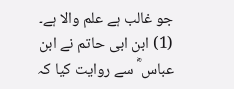جو غالب ہے علم والا ہے۔
(1) ابن ابی حاتم نے ابن عباس ؓ سے روایت کیا کہ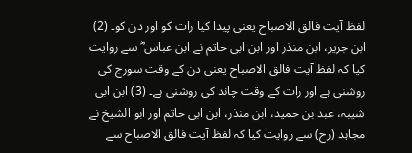لفظ آیت فالق الاصباح یعنی پیدا کیا رات کو اور دن کو۔ (2) ابن جریر، ابن منذر اور ابن ابی حاتم نے ابن عباس ؓ سے روایت کیا کہ لفظ آیت فالق الاصباح یعنی دن کے وقت سورج کی روشنی ہے اور رات کے وقت چاند کی روشنی ہے۔ (3) ابن ابی شیبہ، عبد بن حمید، ابن منذر، ابن ابی حاتم اور ابو الشیخ نے مجاہد (رح) سے روایت کیا کہ لفظ آیت فالق الاصباح سے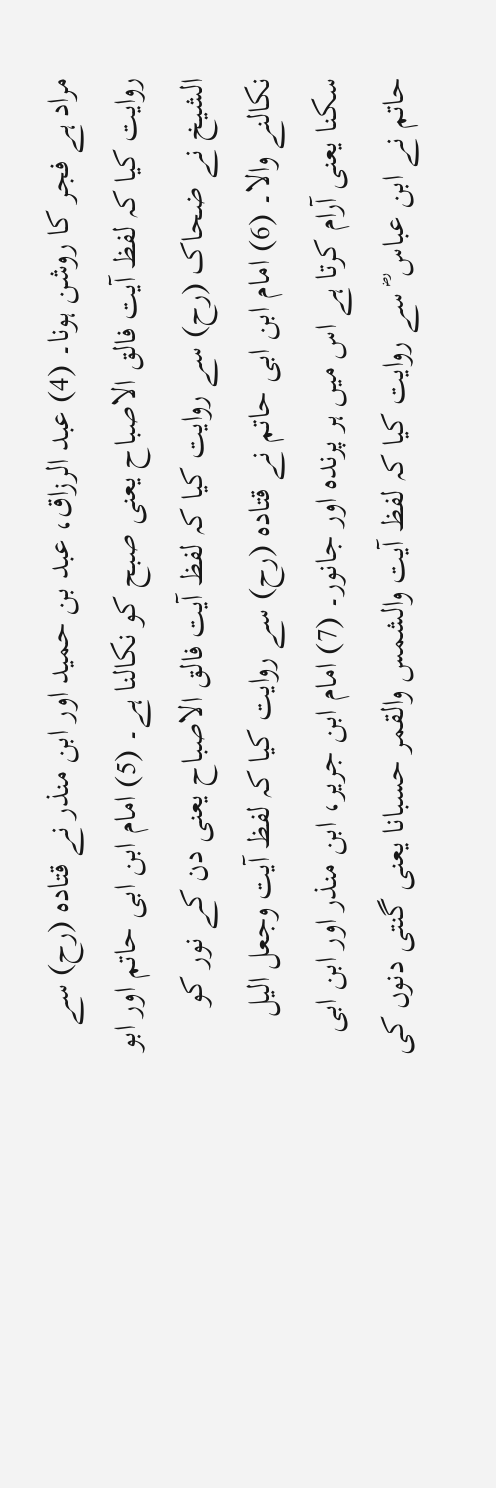مراد ہے فجر کا روشن ہونا۔ (4) عبد الرزاق، عبد بن حمید اور ابن منذر نے قتادہ (رح) سے روایت کیا کہ لفظ آیت فالق الاصباح یعنی صبح کو نکالنا ہے۔ (5) امام ابن ابی حاتم اور ابو الشیخ نے ضحاک (رح) سے روایت کیا کہ لفظ آیت فالق الاصباح یعنی دن کے نور کو نکالنے والا۔ (6) امام ابن ابی حاتم نے قتادہ (رح) سے روایت کیا کہ لفظ آیت وجعل الیل سکنا یعنی آرام کرتا ہے اس میں ہر پرندہ اور جانور۔ (7) امام ابن جریر، ابن منذر اور ابن ابی حاتم نے ابن عباس ؓ سے روایت کیا کہ لفظ آیت والشمس والقمر حسبانا یعنی گنتی دنوں کی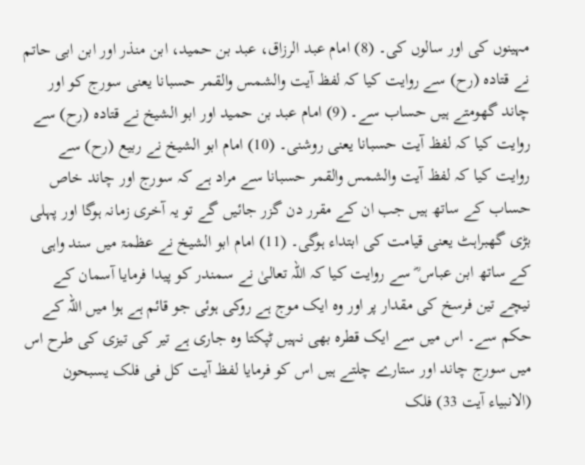مہینوں کی اور سالوں کی۔ (8) امام عبد الرزاق، عبد بن حمید، ابن منذر اور ابن ابی حاتم نے قتادہ (رح) سے روایت کیا کہ لفظ آیت والشمس والقمر حسبانا یعنی سورج کو اور چاند گھومتے ہیں حساب سے۔ (9) امام عبد بن حمید اور ابو الشیخ نے قتادہ (رح) سے روایت کیا کہ لفظ آیت حسبانا یعنی روشنی۔ (10) امام ابو الشیخ نے ربیع (رح) سے روایت کیا کہ لفظ آیت والشمس والقمر حسبانا سے مراد ہے کہ سورج اور چاند خاص حساب کے ساتھ ہیں جب ان کے مقرر دن گزر جائیں گے تو یہ آخری زمانہ ہوگا اور پہلی بڑی گھبراہٹ یعنی قیامت کی ابتداء ہوگی۔ (11) امام ابو الشیخ نے عظمۃ میں سند واہی کے ساتھ ابن عباس ؓ سے روایت کیا کہ اللہ تعالیٰ نے سمندر کو پیدا فرمایا آسمان کے نیچے تین فرسخ کی مقدار پر اور وہ ایک موج ہے روکی ہوئی جو قائم ہے ہوا میں اللہ کے حکم سے۔ اس میں سے ایک قطرہ بھی نہیں ٹپکتا وہ جاری ہے تیر کی تیزی کی طرح اس میں سورج چاند اور ستارے چلتے ہیں اس کو فرمایا لفظ آیت کل فی فلک یسبحون (الانبیاء آیت 33) فلک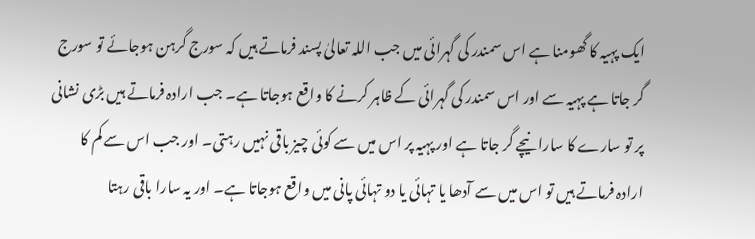ایک پہیہ کا گھومنا ہے اس سمندر کی گہرائی میں جب اللہ تعالیٰ پسند فرماتے ہیں کہ سورج گرہن ہوجائے تو سورج گر جاتا ہے پہیہ سے اور اس سمندر کی گہرائی کے ظاہر کرنے کا واقع ہوجاتا ہے۔ جب ارادہ فرماتے ہیں بڑی نشانی پر تو سارے کا سارا نیچے گر جاتا ہے اور پہیہ پر اس میں سے کوئی چیز باقی نہیں رہتی۔ اور جب اس سے کم کا ارادہ فرماتے ہیں تو اس میں سے آدھا یا تہائی یا دو تہائی پانی میں واقع ہوجاتا ہے۔ اور یہ سارا باقی رہتا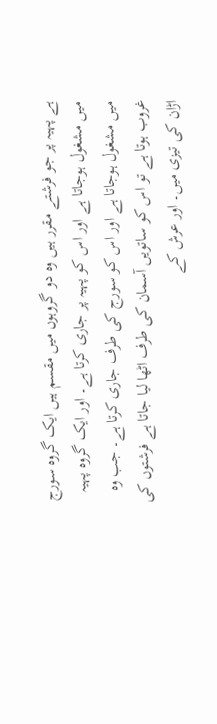ہے پہیہ پر جو فرشتے مقرر ہیں وہ دو گروہوں میں مقسم ہیں ایک گروہ سورج میں مشغول ہوجاتا ہے اور اس کو پہیہ پر جاری کرتا ہے۔ اور ایک گروہ پہیہ میں مشغول ہوجاتا ہے اور اس کو سورج کی طرف جاری کرتا ہے۔ جب وہ غروب ہوتا ہے تو اس کو ساتویں آسمان کی طرف اٹھا لیا جاتا ہے فرشتوں کی اڑان کی تیزی میں۔ اور عرش کے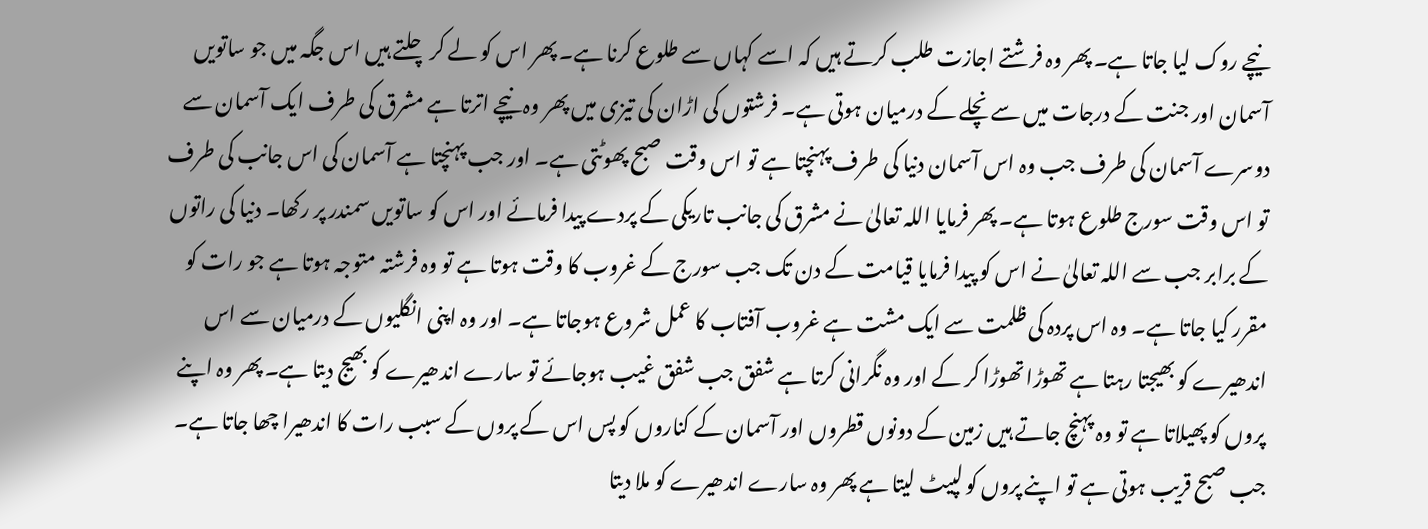نیچے روک لیا جاتا ہے۔ پھر وہ فرشتے اجازت طلب کرتے ہیں کہ اسے کہاں سے طلوع کرنا ہے۔ پھر اس کو لے کر چلتے ہیں اس جگہ میں جو ساتویں آسمان اور جنت کے درجات میں سے نچلے کے درمیان ہوتی ہے۔ فرشتوں کی اڑان کی تیزی میں پھر وہ نیچے اترتا ہے مشرق کی طرف ایک آسمان سے دوسرے آسمان کی طرف جب وہ اس آسمان دنیا کی طرف پہنچتا ہے تو اس وقت صبح پھوٹتی ہے۔ اور جب پہنچتا ہے آسمان کی اس جانب کی طرف تو اس وقت سورج طلوع ہوتا ہے۔ پھر فرمایا اللہ تعالیٰ نے مشرق کی جانب تاریکی کے پردے پیدا فرمائے اور اس کو ساتویں سمندر پر رکھا۔ دنیا کی راتوں کے برابر جب سے اللہ تعالیٰ نے اس کو پیدا فرمایا قیامت کے دن تک جب سورج کے غروب کا وقت ہوتا ہے تو وہ فرشتہ متوجہ ہوتا ہے جو رات کو مقرر کیا جاتا ہے۔ وہ اس پردہ کی ظلمت سے ایک مشت ہے غروب آفتاب کا عمل شروع ہوجاتا ہے۔ اور وہ اپنی انگلیوں کے درمیان سے اس اندھیرے کو بھیجتا رہتا ہے تھوڑا تھوڑا کر کے اور وہ نگرانی کرتا ہے شفق جب شفق غیب ہوجائے تو سارے اندھیرے کو بھیج دیتا ہے۔ پھر وہ اپنے پروں کو پھیلاتا ہے تو وہ پہنچ جاتے ہیں زمین کے دونوں قطروں اور آسمان کے کناروں کو پس اس کے پروں کے سبب رات کا اندھیرا چھا جاتا ہے۔ جب صبح قریب ہوتی ہے تو اپنے پروں کو لپیٹ لیتا ہے پھر وہ سارے اندھیرے کو ملا دیتا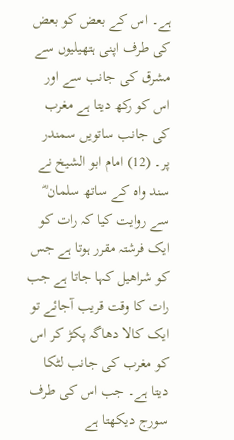ہے۔ اس کے بعض کو بعض کی طرف اپنی ہتھیلیوں سے مشرق کی جانب سے اور اس کو رکھ دیتا ہے مغرب کی جانب ساتویں سمندر پر۔ (12) امام ابو الشیخ نے سند واہ کے ساتھ سلمان ؓ سے روایت کیا کہ رات کو ایک فرشتہ مقرر ہوتا ہے جس کو شراھیل کہا جاتا ہے جب رات کا وقت قریب آجائے تو ایک کالا دھاگہ پکڑ کر اس کو مغرب کی جانب لٹکا دیتا ہے۔ جب اس کی طرف سورج دیکھتا ہے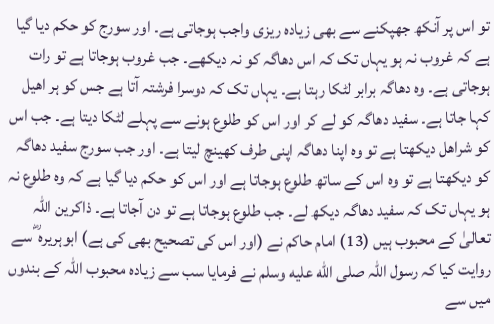تو اس پر آنکھ جھپکنے سے بھی زیادہ ریزی واجب ہوجاتی ہے۔ اور سورج کو حکم دیا گیا ہے کہ غروب نہ ہو یہاں تک کہ اس دھاگہ کو نہ دیکھے۔ جب غروب ہوجاتا ہے تو رات ہوجاتی ہے۔ وہ دھاگہ برابر لٹکا رہتا ہے۔ یہاں تک کہ دوسرا فرشتہ آتا ہے جس کو ہر اھیل کہا جاتا ہے۔ سفید دھاگہ کو لے کر اور اس کو طلوع ہونے سے پہلے لٹکا دیتا ہے۔ جب اس کو شراھل دیکھتا ہے تو وہ اپنا دھاگہ اپنی طرف کھینچ لیتا ہے۔ اور جب سورج سفید دھاگہ کو دیکھتا ہے تو وہ اس کے ساتھ طلوع ہوجاتا ہے اور اس کو حکم دیا گیا ہے کہ وہ طلوع نہ ہو یہاں تک کہ سفید دھاگہ دیکھ لے۔ جب طلوع ہوجاتا ہے تو دن آجاتا ہے۔ ذاکرین اللہ تعالیٰ کے محبوب ہیں (13) امام حاکم نے (اور اس کی تصحیح بھی کی ہے) ابوہریرہ ؓ سے روایت کیا کہ رسول اللہ صلى الله عليه وسلم نے فرمایا سب سے زیادہ محبوب اللہ کے بندوں میں سے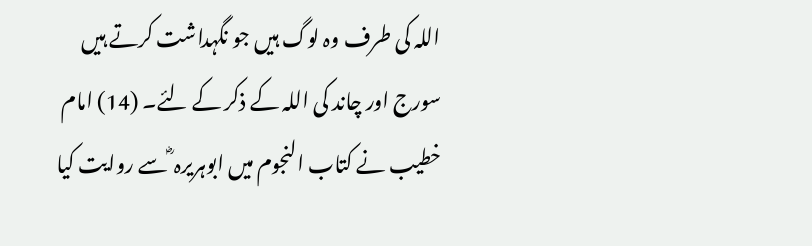اللہ کی طرف وہ لوگ ہیں جو نگہداشت کرتے ہیں سورج اور چاند کی اللہ کے ذکر کے لئے۔ (14) امام خطیب نے کتاب النجوم میں ابوہریرہ ؓ سے روایت کیا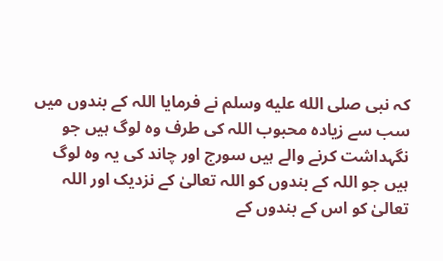کہ نبی صلى الله عليه وسلم نے فرمایا اللہ کے بندوں میں سب سے زیادہ محبوب اللہ کی طرف وہ لوگ ہیں جو نگہداشت کرنے والے ہیں سورج اور چاند کی یہ وہ لوگ ہیں جو اللہ کے بندوں کو اللہ تعالیٰ کے نزدیک اور اللہ تعالیٰ کو اس کے بندوں کے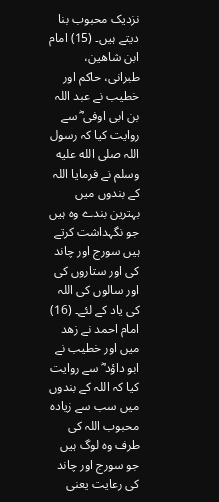نزدیک محبوب بنا دیتے ہیں۔ (15) امام ابن شاھین، طبرانی، حاکم اور خطیب نے عبد اللہ بن ابی اوفی ؓ سے روایت کیا کہ رسول اللہ صلى الله عليه وسلم نے فرمایا اللہ کے بندوں میں بہترین بندے وہ ہیں جو نگہداشت کرتے ہیں سورج اور چاند کی اور ستاروں کی اور سالوں کی اللہ کی یاد کے لئے۔ (16) امام احمد نے زھد میں اور خطیب نے ابو داؤد ؓ سے روایت کیا کہ اللہ کے بندوں میں سب سے زیادہ محبوب اللہ کی طرف وہ لوگ ہیں جو سورج اور چاند کی رعایت یعنی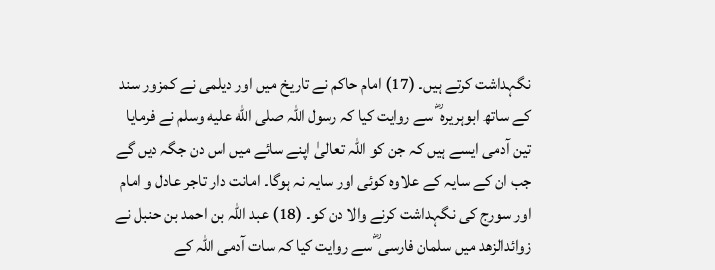نگہداشت کرتے ہیں۔ (17) امام حاکم نے تاریخ میں اور دیلمی نے کمزور سند کے ساتھ ابوہریرہ ؓ سے روایت کیا کہ رسول اللہ صلى الله عليه وسلم نے فرمایا تین آدمی ایسے ہیں کہ جن کو اللہ تعالیٰ اپنے سائے میں اس دن جگہ دیں گے جب ان کے سایہ کے علاوہ کوئی اور سایہ نہ ہوگا۔ امانت دار تاجر عادل و امام اور سورج کی نگہداشت کرنے والا دن کو۔ (18) عبد اللہ بن احمد بن حنبل نے زوائدالزھد میں سلمان فارسی ؓ سے روایت کیا کہ سات آدمی اللہ کے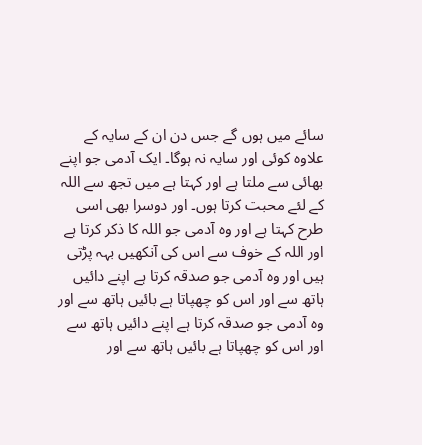سائے میں ہوں گے جس دن ان کے سایہ کے علاوہ کوئی اور سایہ نہ ہوگا۔ ایک آدمی جو اپنے بھائی سے ملتا ہے اور کہتا ہے میں تجھ سے اللہ کے لئے محبت کرتا ہوں۔ اور دوسرا بھی اسی طرح کہتا ہے اور وہ آدمی جو اللہ کا ذکر کرتا ہے اور اللہ کے خوف سے اس کی آنکھیں بہہ پڑتی ہیں اور وہ آدمی جو صدقہ کرتا ہے اپنے دائیں ہاتھ سے اور اس کو چھپاتا ہے بائیں ہاتھ سے اور وہ آدمی جو صدقہ کرتا ہے اپنے دائیں ہاتھ سے اور اس کو چھپاتا ہے بائیں ہاتھ سے اور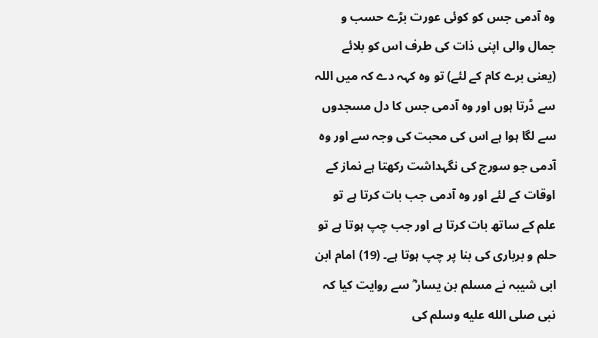وہ آدمی جس کو کوئی عورت بڑے حسب و جمال والی اپنی ذات کی طرف اس کو بلائے (یعنی برے کام کے لئے) تو وہ کہہ دے کہ میں اللہ سے ڈرتا ہوں اور وہ آدمی جس کا دل مسجدوں سے لگا ہوا ہے اس کی محبت کی وجہ سے اور وہ آدمی جو سورج کی نگہداشت رکھتا ہے نماز کے اوقات کے لئے اور وہ آدمی جب بات کرتا ہے تو علم کے ساتھ بات کرتا ہے اور جب چپ ہوتا ہے تو حلم و برباری کی بنا پر چپ ہوتا ہے۔ (19) امام ابن ابی شیبہ نے مسلم بن یسار ؓ سے روایت کیا کہ نبی صلى الله عليه وسلم کی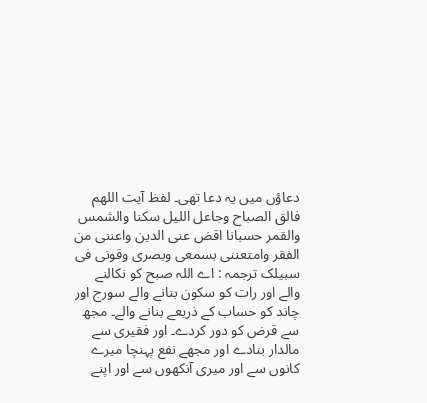دعاؤں میں یہ دعا تھی۔ لفظ آیت اللھم فالق الصباح وجاعل اللیل سکنا والشمس والقمر حسبانا اقض عنی الدین واعننی من الفقر وامتعننی بسمعی وبصری وقونی فی سبیلک ترجمہ : اے اللہ صبح کو نکالنے والے اور رات کو سکون بنانے والے سورج اور چاند کو حساب کے ذریعے بنانے والے۔ مجھ سے قرض کو دور کردے۔ اور فقیری سے مالدار بنادے اور مجھے نفع پہنچا میرے کانوں سے اور میری آنکھوں سے اور اپنے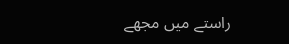راستے میں مجھے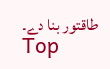طاقتور بنا دے۔
Top